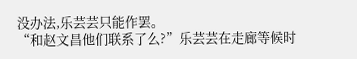没办法,乐芸芸只能作罢。
“和赵文昌他们联系了么?”乐芸芸在走廊等候时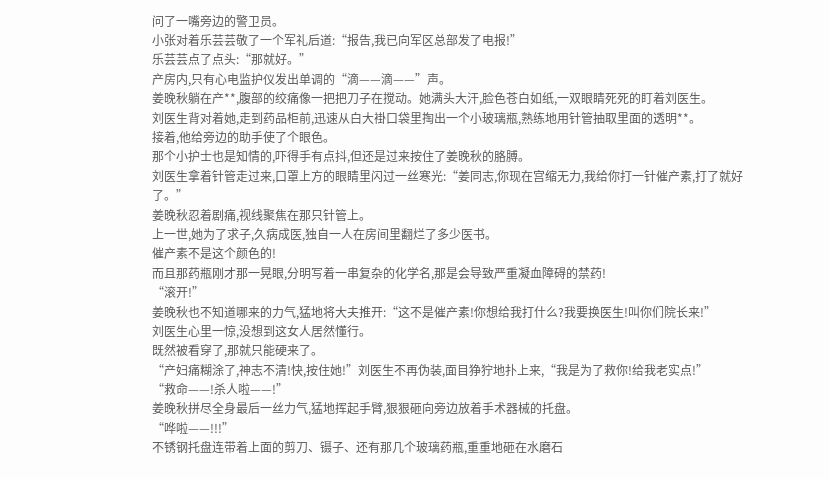问了一嘴旁边的警卫员。
小张对着乐芸芸敬了一个军礼后道:“报告,我已向军区总部发了电报!”
乐芸芸点了点头:“那就好。”
产房内,只有心电监护仪发出单调的“滴——滴——”声。
姜晚秋躺在产**,腹部的绞痛像一把把刀子在搅动。她满头大汗,脸色苍白如纸,一双眼睛死死的盯着刘医生。
刘医生背对着她,走到药品柜前,迅速从白大褂口袋里掏出一个小玻璃瓶,熟练地用针管抽取里面的透明**。
接着,他给旁边的助手使了个眼色。
那个小护士也是知情的,吓得手有点抖,但还是过来按住了姜晚秋的胳膊。
刘医生拿着针管走过来,口罩上方的眼睛里闪过一丝寒光:“姜同志,你现在宫缩无力,我给你打一针催产素,打了就好了。”
姜晚秋忍着剧痛,视线聚焦在那只针管上。
上一世,她为了求子,久病成医,独自一人在房间里翻烂了多少医书。
催产素不是这个颜色的!
而且那药瓶刚才那一晃眼,分明写着一串复杂的化学名,那是会导致严重凝血障碍的禁药!
“滚开!”
姜晚秋也不知道哪来的力气,猛地将大夫推开:“这不是催产素!你想给我打什么?我要换医生!叫你们院长来!”
刘医生心里一惊,没想到这女人居然懂行。
既然被看穿了,那就只能硬来了。
“产妇痛糊涂了,神志不清!快,按住她!”刘医生不再伪装,面目狰狞地扑上来,“我是为了救你!给我老实点!”
“救命——!杀人啦——!”
姜晚秋拼尽全身最后一丝力气,猛地挥起手臂,狠狠砸向旁边放着手术器械的托盘。
“哗啦——!!!”
不锈钢托盘连带着上面的剪刀、镊子、还有那几个玻璃药瓶,重重地砸在水磨石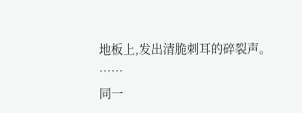地板上,发出清脆刺耳的碎裂声。
……
同一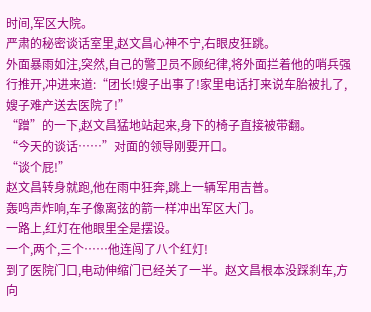时间,军区大院。
严肃的秘密谈话室里,赵文昌心神不宁,右眼皮狂跳。
外面暴雨如注,突然,自己的警卫员不顾纪律,将外面拦着他的哨兵强行推开,冲进来道:“团长!嫂子出事了!家里电话打来说车胎被扎了,嫂子难产送去医院了!”
“蹭”的一下,赵文昌猛地站起来,身下的椅子直接被带翻。
“今天的谈话……”对面的领导刚要开口。
“谈个屁!”
赵文昌转身就跑,他在雨中狂奔,跳上一辆军用吉普。
轰鸣声炸响,车子像离弦的箭一样冲出军区大门。
一路上,红灯在他眼里全是摆设。
一个,两个,三个……他连闯了八个红灯!
到了医院门口,电动伸缩门已经关了一半。赵文昌根本没踩刹车,方向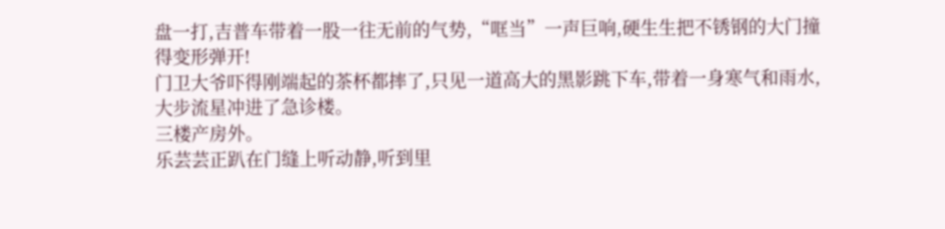盘一打,吉普车带着一股一往无前的气势,“哐当”一声巨响,硬生生把不锈钢的大门撞得变形弹开!
门卫大爷吓得刚端起的茶杯都摔了,只见一道高大的黑影跳下车,带着一身寒气和雨水,大步流星冲进了急诊楼。
三楼产房外。
乐芸芸正趴在门缝上听动静,听到里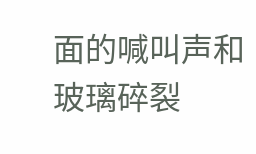面的喊叫声和玻璃碎裂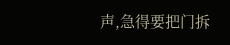声,急得要把门拆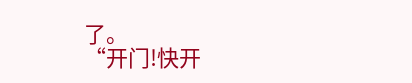了。
“开门!快开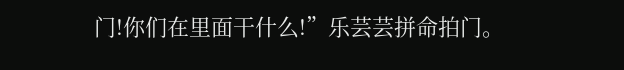门!你们在里面干什么!”乐芸芸拼命拍门。